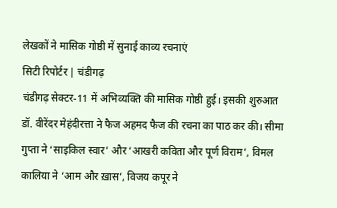लेखकों ने मासिक गोष्ठी में सुनाई काव्य रचनाएं
सिटी रिपोर्टर | चंडीगढ़
चंडीगढ़ सेक्टर-11 में अभिव्यक्ति की मासिक गोष्ठी हुई। इसकी शुरुआत डॉ. वीरेंदर मेहंदीरत्ता ने फैज अहमद फैज की रचना का पाठ कर की। सीमा गुप्ता ने ‘साइकिल स्वार’ और ‘आखरी कविता और पूर्ण विराम’, विमल कालिया ने ‘आम और ख़ास’, विजय कपूर ने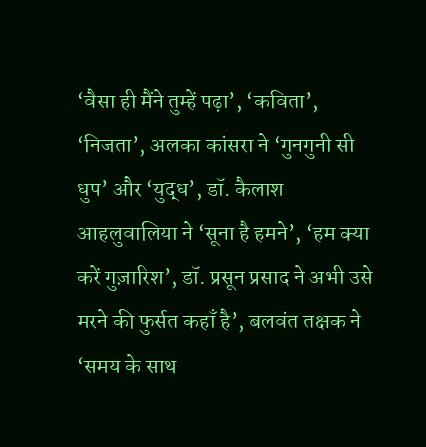‘वैसा ही मैंने तुम्हें पढ़ा’, ‘कविता’, ‘निजता’, अलका कांसरा ने ‘गुनगुनी सी धुप’ और ‘युद्ध’, डॉ. कैलाश आहलुवालिया ने ‘सूना है हमने’, ‘हम क्या करें गुज़ारिश’, डॉ. प्रसून प्रसाद ने अभी उसे मरने की फुर्सत कहाँ है’, बलवंत तक्षक ने ‘समय के साथ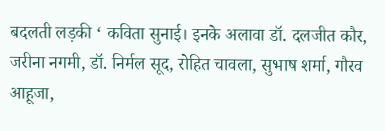बदलती लड़की ‘ कविता सुनाई। इनके अलावा डॉ. दलजीत कौर, जरीना नगमी, डॉ. निर्मल सूद, रोहित चावला, सुभाष शर्मा, गौरव आहूजा,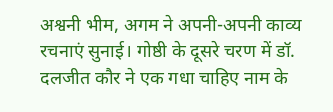अश्वनी भीम, अगम ने अपनी-अपनी काव्य रचनाएं सुनाई। गोष्ठी के दूसरे चरण में डॉ. दलजीत कौर ने एक गधा चाहिए नाम के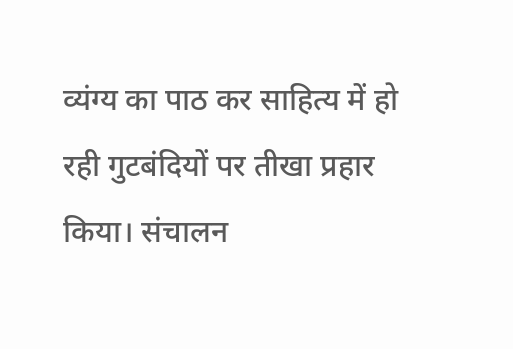व्यंग्य का पाठ कर साहित्य में हो रही गुटबंदियों पर तीखा प्रहार किया। संचालन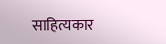साहित्यकार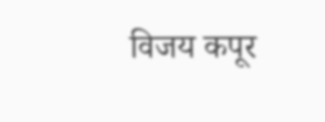विजय कपूर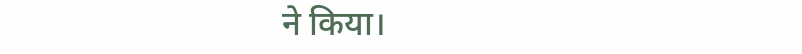ने किया।